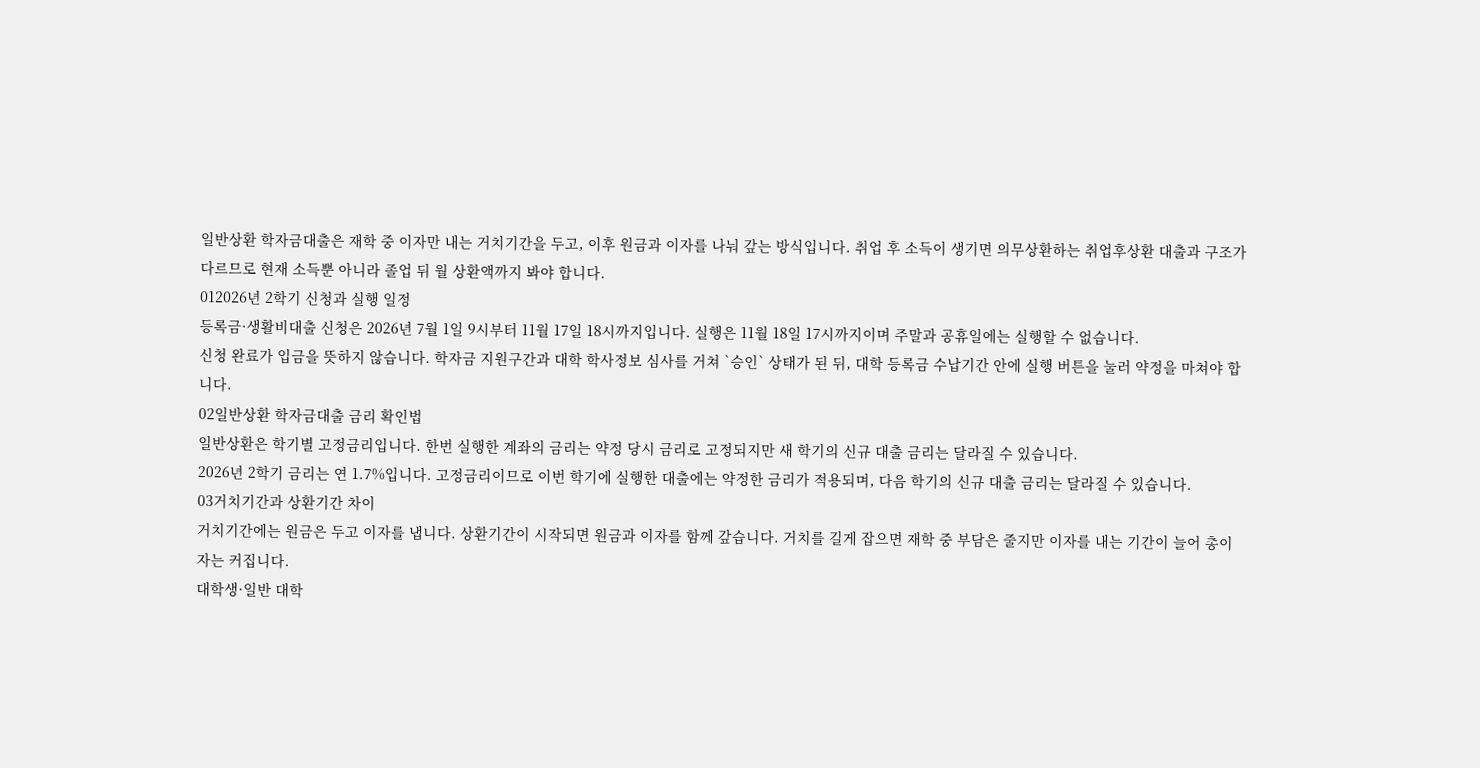일반상환 학자금대출은 재학 중 이자만 내는 거치기간을 두고, 이후 원금과 이자를 나눠 갚는 방식입니다. 취업 후 소득이 생기면 의무상환하는 취업후상환 대출과 구조가 다르므로 현재 소득뿐 아니라 졸업 뒤 월 상환액까지 봐야 합니다.
012026년 2학기 신청과 실행 일정
등록금·생활비대출 신청은 2026년 7월 1일 9시부터 11월 17일 18시까지입니다. 실행은 11월 18일 17시까지이며 주말과 공휴일에는 실행할 수 없습니다.
신청 완료가 입금을 뜻하지 않습니다. 학자금 지원구간과 대학 학사정보 심사를 거쳐 `승인` 상태가 된 뒤, 대학 등록금 수납기간 안에 실행 버튼을 눌러 약정을 마쳐야 합니다.
02일반상환 학자금대출 금리 확인법
일반상환은 학기별 고정금리입니다. 한번 실행한 계좌의 금리는 약정 당시 금리로 고정되지만 새 학기의 신규 대출 금리는 달라질 수 있습니다.
2026년 2학기 금리는 연 1.7%입니다. 고정금리이므로 이번 학기에 실행한 대출에는 약정한 금리가 적용되며, 다음 학기의 신규 대출 금리는 달라질 수 있습니다.
03거치기간과 상환기간 차이
거치기간에는 원금은 두고 이자를 냅니다. 상환기간이 시작되면 원금과 이자를 함께 갚습니다. 거치를 길게 잡으면 재학 중 부담은 줄지만 이자를 내는 기간이 늘어 총이자는 커집니다.
대학생·일반 대학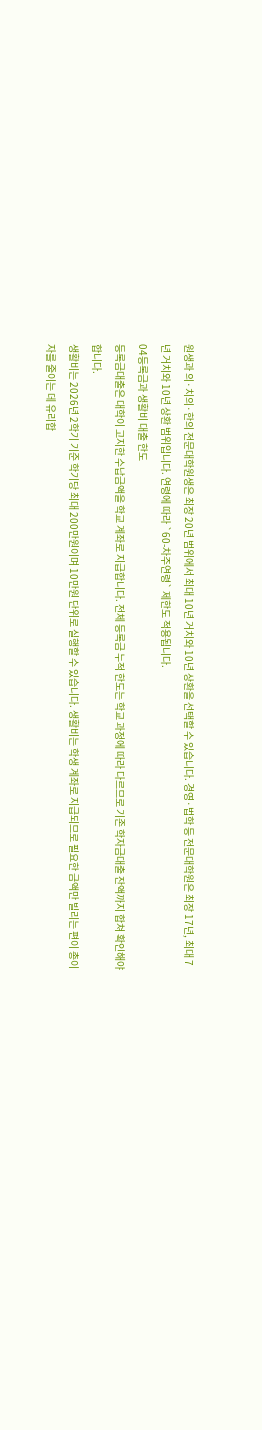원생과 의·치의·한의 전문대학원생은 최장 20년 범위에서 최대 10년 거치와 10년 상환을 선택할 수 있습니다. 경영·법학 등 전문대학원은 최장 17년, 최대 7년 거치와 10년 상환 범위입니다. 연령에 따라 `60-차주연령` 제한도 적용됩니다.
04등록금과 생활비 대출 한도
등록금대출은 대학이 고지한 수납금액을 학교 계좌로 지급합니다. 전체 등록금 누적 한도는 학교 과정에 따라 다르므로 기존 학자금대출 잔액까지 합쳐 확인해야 합니다.
생활비는 2026년 2학기 기준 학기당 최대 200만원이며 10만원 단위로 실행할 수 있습니다. 생활비는 학생 계좌로 지급되므로 필요한 금액만 빌리는 편이 총이자를 줄이는 데 유리합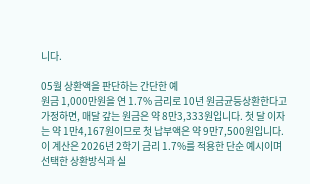니다.

05월 상환액을 판단하는 간단한 예
원금 1,000만원을 연 1.7% 금리로 10년 원금균등상환한다고 가정하면, 매달 갚는 원금은 약 8만3,333원입니다. 첫 달 이자는 약 1만4,167원이므로 첫 납부액은 약 9만7,500원입니다.
이 계산은 2026년 2학기 금리 1.7%를 적용한 단순 예시이며 선택한 상환방식과 실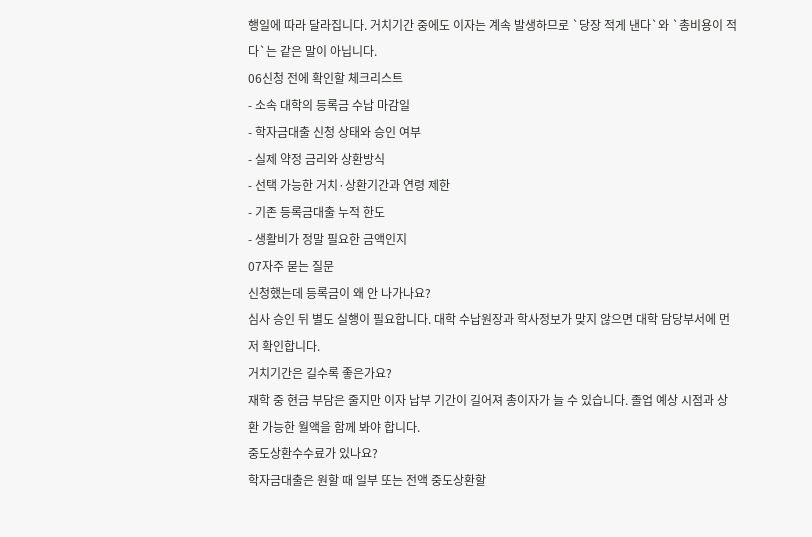행일에 따라 달라집니다. 거치기간 중에도 이자는 계속 발생하므로 `당장 적게 낸다`와 `총비용이 적다`는 같은 말이 아닙니다.
06신청 전에 확인할 체크리스트
- 소속 대학의 등록금 수납 마감일
- 학자금대출 신청 상태와 승인 여부
- 실제 약정 금리와 상환방식
- 선택 가능한 거치·상환기간과 연령 제한
- 기존 등록금대출 누적 한도
- 생활비가 정말 필요한 금액인지
07자주 묻는 질문
신청했는데 등록금이 왜 안 나가나요?
심사 승인 뒤 별도 실행이 필요합니다. 대학 수납원장과 학사정보가 맞지 않으면 대학 담당부서에 먼저 확인합니다.
거치기간은 길수록 좋은가요?
재학 중 현금 부담은 줄지만 이자 납부 기간이 길어져 총이자가 늘 수 있습니다. 졸업 예상 시점과 상환 가능한 월액을 함께 봐야 합니다.
중도상환수수료가 있나요?
학자금대출은 원할 때 일부 또는 전액 중도상환할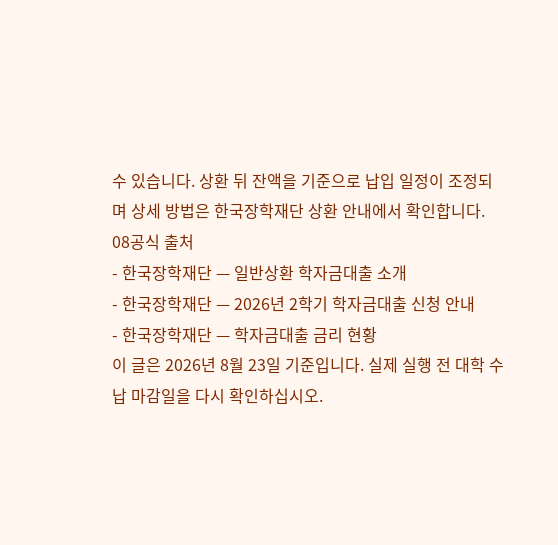수 있습니다. 상환 뒤 잔액을 기준으로 납입 일정이 조정되며 상세 방법은 한국장학재단 상환 안내에서 확인합니다.
08공식 출처
- 한국장학재단 — 일반상환 학자금대출 소개
- 한국장학재단 — 2026년 2학기 학자금대출 신청 안내
- 한국장학재단 — 학자금대출 금리 현황
이 글은 2026년 8월 23일 기준입니다. 실제 실행 전 대학 수납 마감일을 다시 확인하십시오.